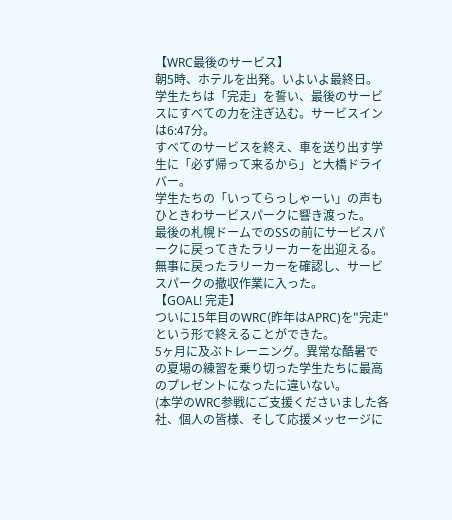【WRC最後のサービス】
朝5時、ホテルを出発。いよいよ最終日。学生たちは「完走」を誓い、最後のサービスにすべての力を注ぎ込む。サービスインは6:47分。
すべてのサービスを終え、車を送り出す学生に「必ず帰って来るから」と大橋ドライバー。
学生たちの「いってらっしゃーい」の声もひときわサービスパークに響き渡った。
最後の札幌ドームでのSSの前にサービスパークに戻ってきたラリーカーを出迎える。
無事に戻ったラリーカーを確認し、サービスパークの撤収作業に入った。
【GOAL! 完走】
ついに15年目のWRC(昨年はAPRC)を"完走"という形で終えることができた。
5ヶ月に及ぶトレーニング。異常な酷暑での夏場の練習を乗り切った学生たちに最高のプレゼントになったに違いない。
(本学のWRC参戦にご支援くださいました各社、個人の皆様、そして応援メッセージに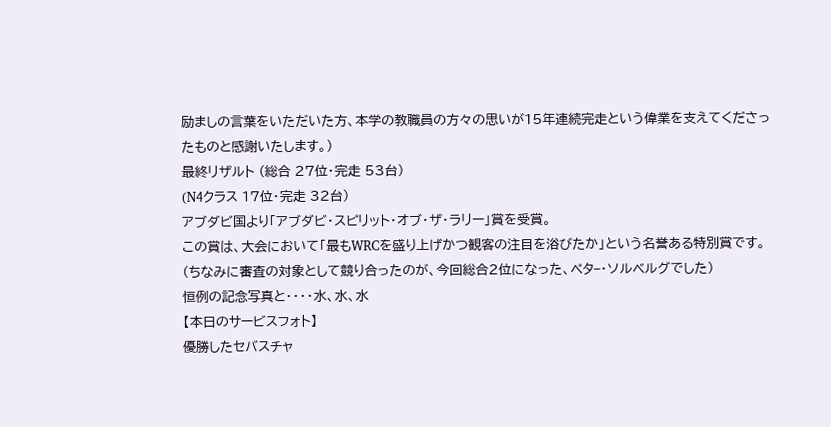励ましの言葉をいただいた方、本学の教職員の方々の思いが15年連続完走という偉業を支えてくださったものと感謝いたします。)
最終リザルト (総合 27位・完走 53台)
(N4クラス 17位・完走 32台)
アブダビ国より「アブダビ・スピリット・オブ・ザ・ラリー」賞を受賞。
この賞は、大会において「最もWRCを盛り上げかつ観客の注目を浴びたか」という名誉ある特別賞です。
(ちなみに審査の対象として競り合ったのが、今回総合2位になった、ペタ−・ソルベルグでした)
恒例の記念写真と・・・・水、水、水
【本日のサービスフォト】
優勝したセバスチャ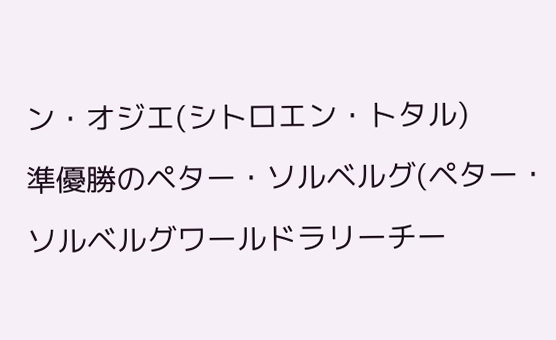ン・オジエ(シトロエン・トタル)
準優勝のペター・ソルベルグ(ペター・ソルベルグワールドラリーチー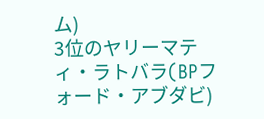ム)
3位のヤリーマティ・ラトバラ(BPフォード・アブダビ)